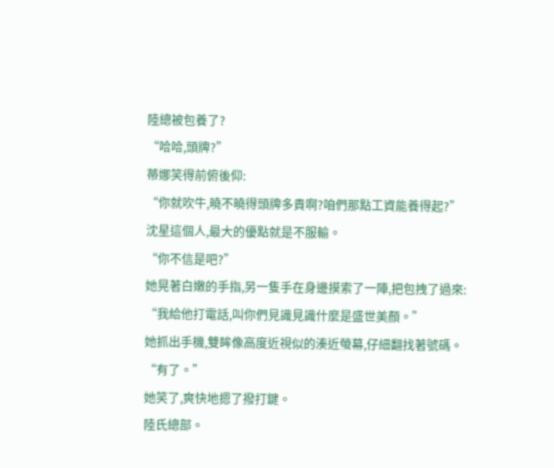陸總被包養了?
“哈哈,頭牌?”
蒂娜笑得前俯後仰:
“你就吹牛,曉不曉得頭牌多貴啊?咱們那點工資能養得起?”
沈星這個人,最大的優點就是不服輸。
“你不信是吧?”
她晃著白嫩的手指,另一隻手在身邊摸索了一陣,把包拽了過來:
“我給他打電話,叫你們見識見識什麼是盛世美顏。”
她抓出手機,雙眸像高度近視似的湊近螢幕,仔細翻找著號碼。
“有了。”
她笑了,爽快地摁了撥打鍵。
陸氏總部。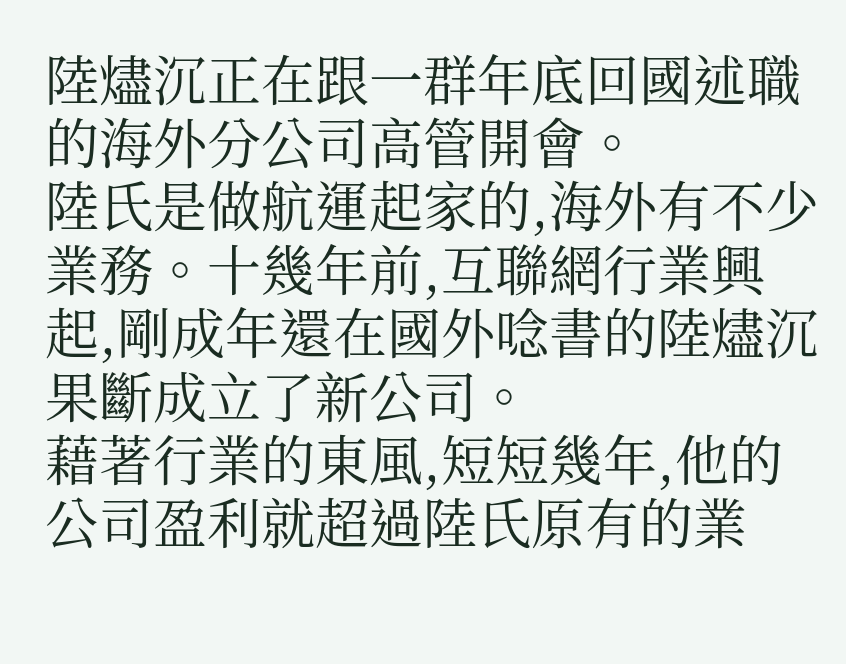陸燼沉正在跟一群年底回國述職的海外分公司高管開會。
陸氏是做航運起家的,海外有不少業務。十幾年前,互聯網行業興起,剛成年還在國外唸書的陸燼沉果斷成立了新公司。
藉著行業的東風,短短幾年,他的公司盈利就超過陸氏原有的業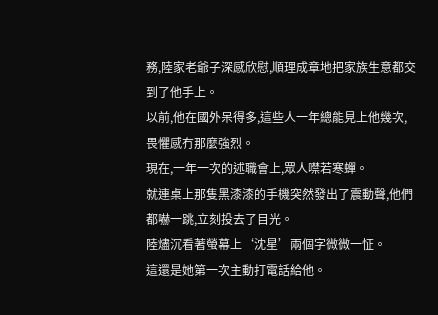務,陸家老爺子深感欣慰,順理成章地把家族生意都交到了他手上。
以前,他在國外呆得多,這些人一年總能見上他幾次,畏懼感冇那麼強烈。
現在,一年一次的述職會上,眾人噤若寒蟬。
就連桌上那隻黑漆漆的手機突然發出了震動聲,他們都嚇一跳,立刻投去了目光。
陸燼沉看著螢幕上‘沈星’兩個字微微一怔。
這還是她第一次主動打電話給他。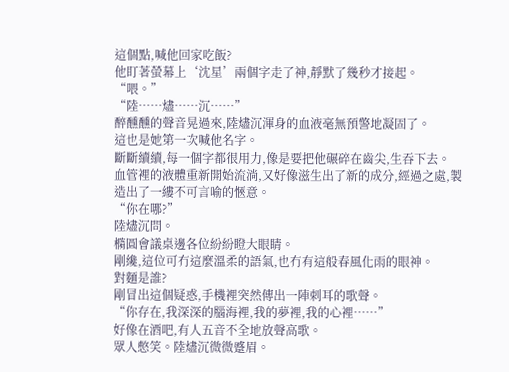這個點,喊他回家吃飯?
他盯著螢幕上‘沈星’兩個字走了神,靜默了幾秒才接起。
“喂。”
“陸……燼……沉……”
醉醺醺的聲音晃過來,陸燼沉渾身的血液毫無預警地凝固了。
這也是她第一次喊他名字。
斷斷續續,每一個字都很用力,像是要把他碾碎在齒尖,生吞下去。
血管裡的液體重新開始流淌,又好像滋生出了新的成分,經過之處,製造出了一縷不可言喻的愜意。
“你在哪?”
陸燼沉問。
橢圓會議桌邊各位紛紛瞪大眼睛。
剛纔,這位可冇這麼溫柔的語氣,也冇有這般春風化雨的眼神。
對麵是誰?
剛冒出這個疑惑,手機裡突然傳出一陣刺耳的歌聲。
“你存在,我深深的腦海裡,我的夢裡,我的心裡……”
好像在酒吧,有人五音不全地放聲高歌。
眾人憋笑。陸燼沉微微蹙眉。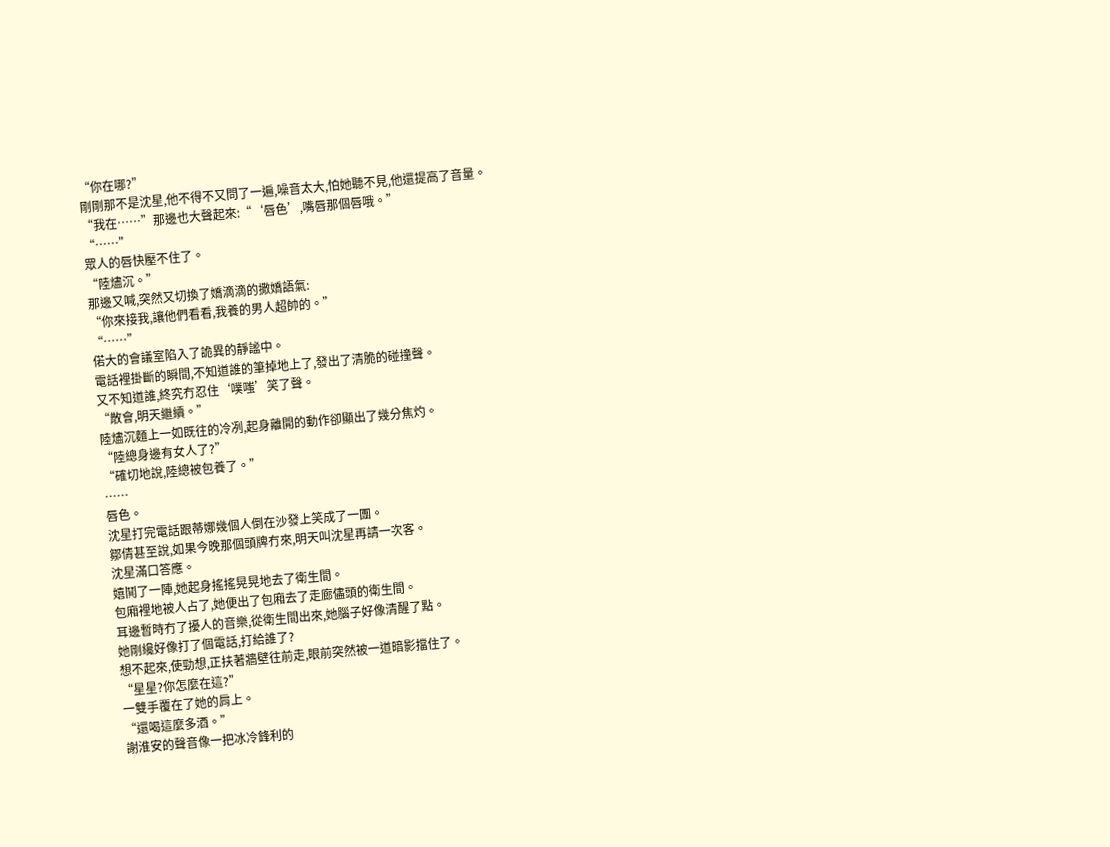“你在哪?”
剛剛那不是沈星,他不得不又問了一遍,噪音太大,怕她聽不見,他還提高了音量。
“我在……”那邊也大聲起來:“‘唇色’,嘴唇那個唇哦。”
“……”
眾人的唇快壓不住了。
“陸燼沉。”
那邊又喊,突然又切換了嬌滴滴的撒嬌語氣:
“你來接我,讓他們看看,我養的男人超帥的。”
“……”
偌大的會議室陷入了詭異的靜謐中。
電話裡掛斷的瞬間,不知道誰的筆掉地上了,發出了清脆的碰撞聲。
又不知道誰,終究冇忍住‘噗嗤’笑了聲。
“散會,明天繼續。”
陸燼沉麵上一如既往的冷冽,起身離開的動作卻顯出了幾分焦灼。
“陸總身邊有女人了?”
“確切地說,陸總被包養了。”
……
唇色。
沈星打完電話跟蒂娜幾個人倒在沙發上笑成了一團。
鄒倩甚至說,如果今晚那個頭牌冇來,明天叫沈星再請一次客。
沈星滿口答應。
嬉鬨了一陣,她起身搖搖晃晃地去了衛生間。
包廂裡地被人占了,她便出了包廂去了走廊儘頭的衛生間。
耳邊暫時冇了擾人的音樂,從衛生間出來,她腦子好像清醒了點。
她剛纔好像打了個電話,打給誰了?
想不起來,使勁想,正扶著牆壁往前走,眼前突然被一道暗影擋住了。
“星星?你怎麼在這?”
一雙手覆在了她的肩上。
“還喝這麼多酒。”
謝淮安的聲音像一把冰冷鋒利的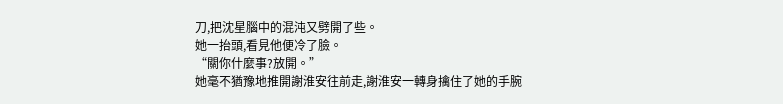刀,把沈星腦中的混沌又劈開了些。
她一抬頭,看見他便冷了臉。
“關你什麼事?放開。”
她毫不猶豫地推開謝淮安往前走,謝淮安一轉身擒住了她的手腕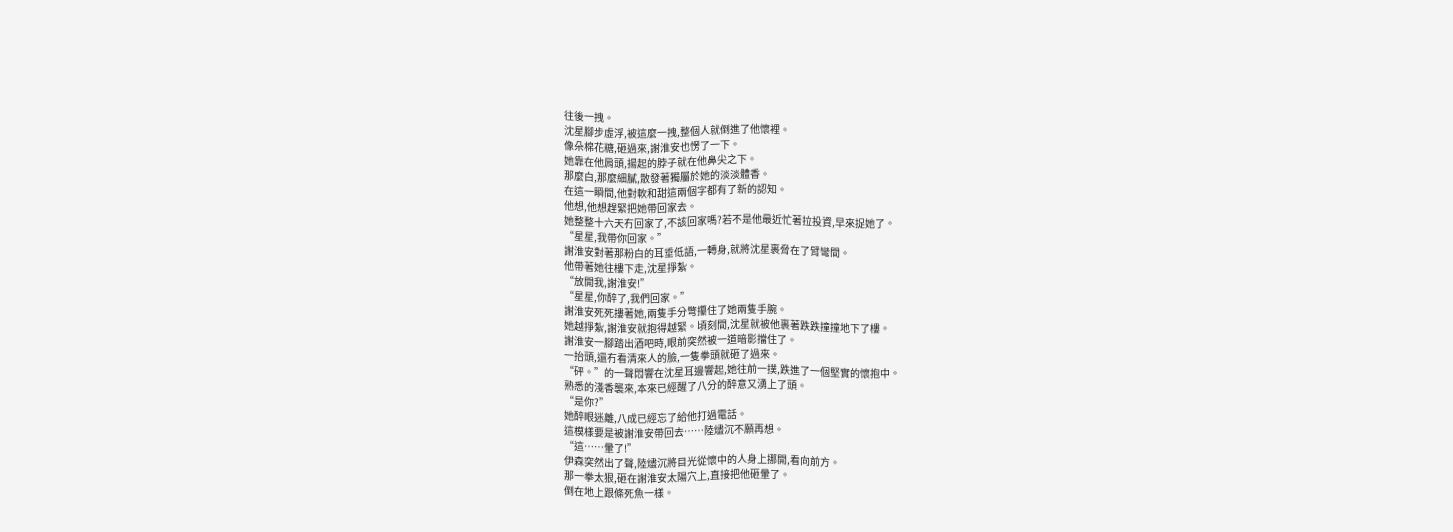往後一拽。
沈星腳步虛浮,被這麼一拽,整個人就倒進了他懷裡。
像朵棉花糖,砸過來,謝淮安也愣了一下。
她靠在他肩頭,揚起的脖子就在他鼻尖之下。
那麼白,那麼細膩,散發著獨屬於她的淡淡體香。
在這一瞬間,他對軟和甜這兩個字都有了新的認知。
他想,他想趕緊把她帶回家去。
她整整十六天冇回家了,不該回家嗎?若不是他最近忙著拉投資,早來捉她了。
“星星,我帶你回家。”
謝淮安對著那粉白的耳垂低語,一轉身,就將沈星裹脅在了臂彎間。
他帶著她往樓下走,沈星掙紮。
“放開我,謝淮安!”
“星星,你醉了,我們回家。”
謝淮安死死摟著她,兩隻手分彆攥住了她兩隻手腕。
她越掙紮,謝淮安就抱得越緊。頃刻間,沈星就被他裹著跌跌撞撞地下了樓。
謝淮安一腳踏出酒吧時,眼前突然被一道暗影擋住了。
一抬頭,還冇看清來人的臉,一隻拳頭就砸了過來。
“砰。”的一聲悶響在沈星耳邊響起,她往前一撲,跌進了一個堅實的懷抱中。
熟悉的淺香襲來,本來已經醒了八分的醉意又湧上了頭。
“是你?”
她醉眼迷離,八成已經忘了給他打過電話。
這模樣要是被謝淮安帶回去……陸燼沉不願再想。
“這……暈了!”
伊森突然出了聲,陸燼沉將目光從懷中的人身上挪開,看向前方。
那一拳太狠,砸在謝淮安太陽穴上,直接把他砸暈了。
倒在地上跟條死魚一樣。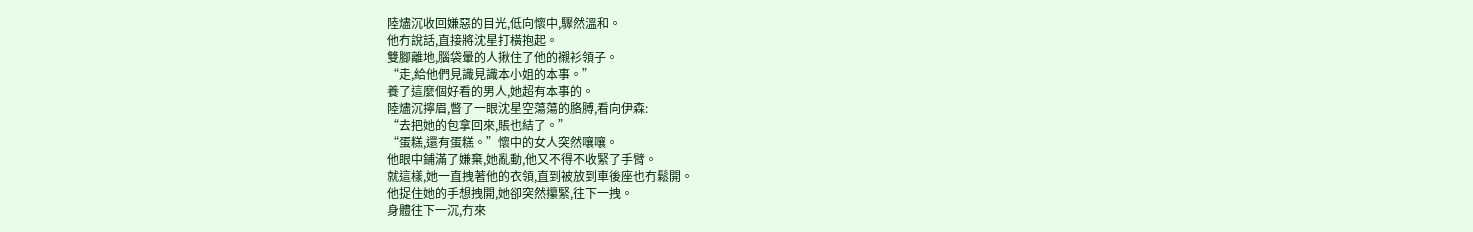陸燼沉收回嫌惡的目光,低向懷中,驟然溫和。
他冇說話,直接將沈星打橫抱起。
雙腳離地,腦袋暈的人揪住了他的襯衫領子。
“走,給他們見識見識本小姐的本事。”
養了這麼個好看的男人,她超有本事的。
陸燼沉擰眉,瞥了一眼沈星空蕩蕩的胳膊,看向伊森:
“去把她的包拿回來,賬也結了。”
“蛋糕,還有蛋糕。”懷中的女人突然嚷嚷。
他眼中鋪滿了嫌棄,她亂動,他又不得不收緊了手臂。
就這樣,她一直拽著他的衣領,直到被放到車後座也冇鬆開。
他捉住她的手想拽開,她卻突然攥緊,往下一拽。
身體往下一沉,冇來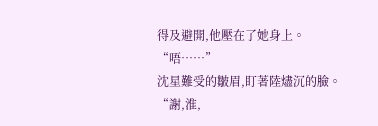得及避開,他壓在了她身上。
“唔……”
沈星難受的皺眉,盯著陸燼沉的臉。
“謝,淮,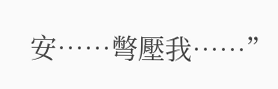安……彆壓我……”